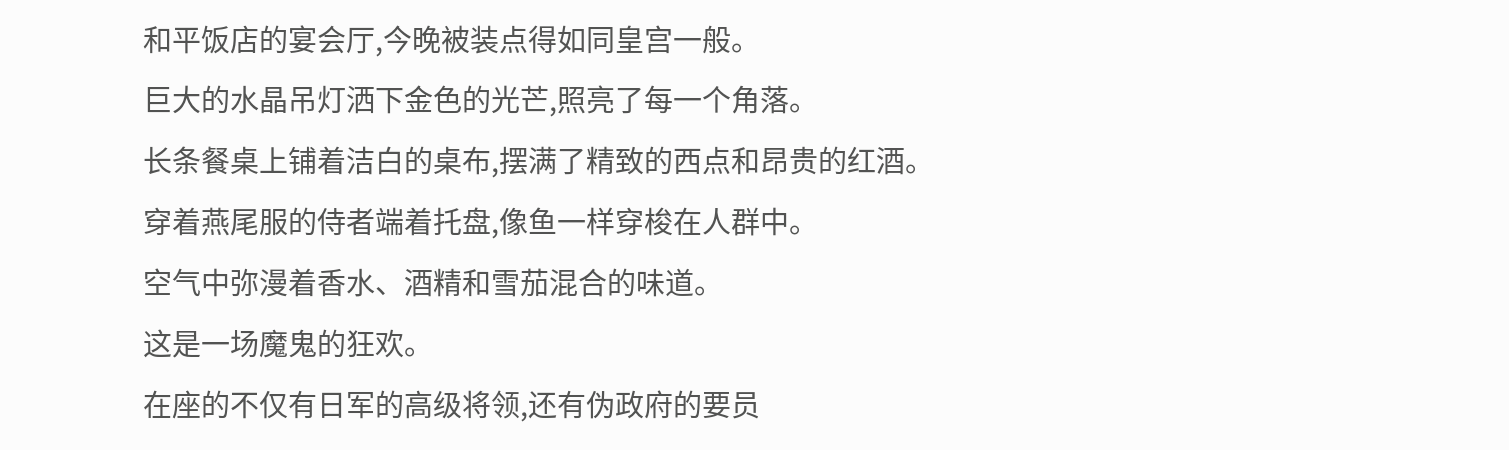和平饭店的宴会厅,今晚被装点得如同皇宫一般。
巨大的水晶吊灯洒下金色的光芒,照亮了每一个角落。
长条餐桌上铺着洁白的桌布,摆满了精致的西点和昂贵的红酒。
穿着燕尾服的侍者端着托盘,像鱼一样穿梭在人群中。
空气中弥漫着香水、酒精和雪茄混合的味道。
这是一场魔鬼的狂欢。
在座的不仅有日军的高级将领,还有伪政府的要员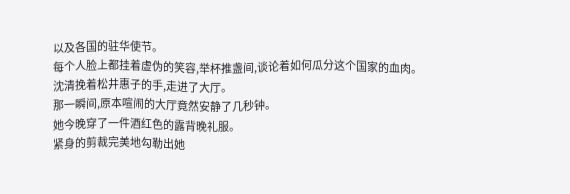以及各国的驻华使节。
每个人脸上都挂着虚伪的笑容,举杯推盏间,谈论着如何瓜分这个国家的血肉。
沈清挽着松井惠子的手,走进了大厅。
那一瞬间,原本喧闹的大厅竟然安静了几秒钟。
她今晚穿了一件酒红色的露背晚礼服。
紧身的剪裁完美地勾勒出她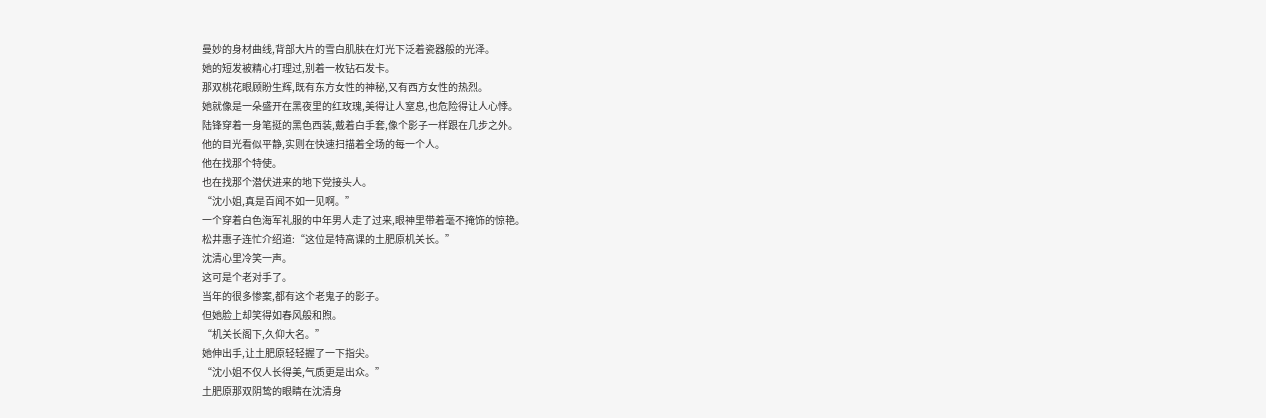曼妙的身材曲线,背部大片的雪白肌肤在灯光下泛着瓷器般的光泽。
她的短发被精心打理过,别着一枚钻石发卡。
那双桃花眼顾盼生辉,既有东方女性的神秘,又有西方女性的热烈。
她就像是一朵盛开在黑夜里的红玫瑰,美得让人窒息,也危险得让人心悸。
陆锋穿着一身笔挺的黑色西装,戴着白手套,像个影子一样跟在几步之外。
他的目光看似平静,实则在快速扫描着全场的每一个人。
他在找那个特使。
也在找那个潜伏进来的地下党接头人。
“沈小姐,真是百闻不如一见啊。”
一个穿着白色海军礼服的中年男人走了过来,眼神里带着毫不掩饰的惊艳。
松井惠子连忙介绍道:“这位是特高课的土肥原机关长。”
沈清心里冷笑一声。
这可是个老对手了。
当年的很多惨案,都有这个老鬼子的影子。
但她脸上却笑得如春风般和煦。
“机关长阁下,久仰大名。”
她伸出手,让土肥原轻轻握了一下指尖。
“沈小姐不仅人长得美,气质更是出众。”
土肥原那双阴鸷的眼睛在沈清身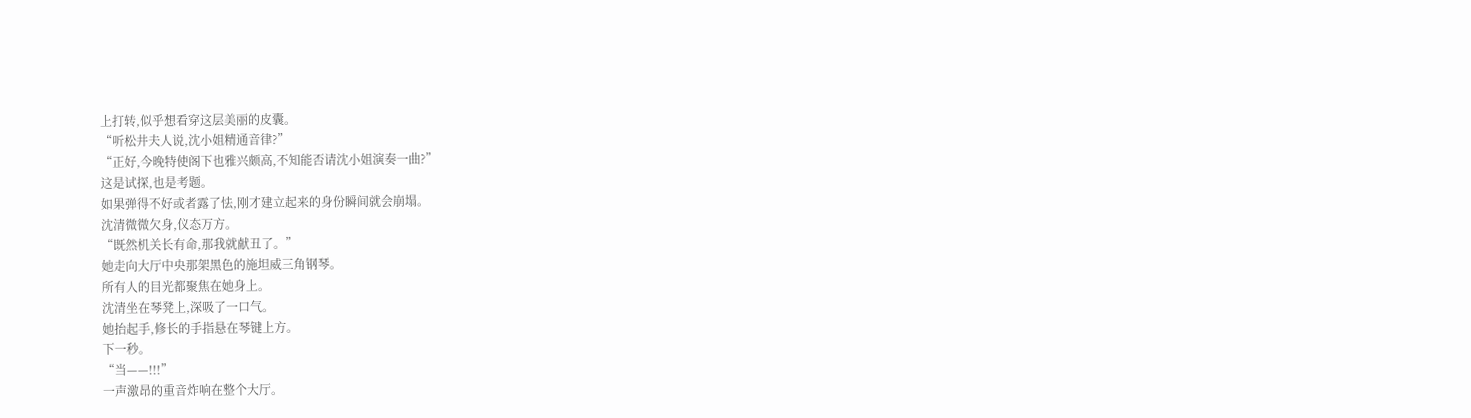上打转,似乎想看穿这层美丽的皮囊。
“听松井夫人说,沈小姐精通音律?”
“正好,今晚特使阁下也雅兴颇高,不知能否请沈小姐演奏一曲?”
这是试探,也是考题。
如果弹得不好或者露了怯,刚才建立起来的身份瞬间就会崩塌。
沈清微微欠身,仪态万方。
“既然机关长有命,那我就献丑了。”
她走向大厅中央那架黑色的施坦威三角钢琴。
所有人的目光都聚焦在她身上。
沈清坐在琴凳上,深吸了一口气。
她抬起手,修长的手指悬在琴键上方。
下一秒。
“当——!!!”
一声激昂的重音炸响在整个大厅。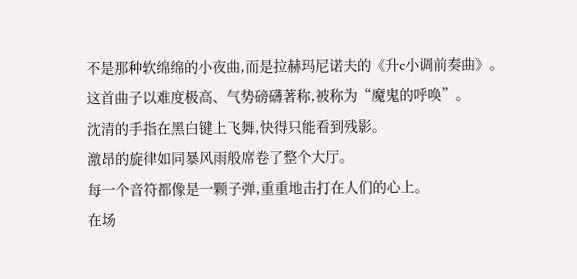不是那种软绵绵的小夜曲,而是拉赫玛尼诺夫的《升c小调前奏曲》。
这首曲子以难度极高、气势磅礴著称,被称为“魔鬼的呼唤”。
沈清的手指在黑白键上飞舞,快得只能看到残影。
激昂的旋律如同暴风雨般席卷了整个大厅。
每一个音符都像是一颗子弹,重重地击打在人们的心上。
在场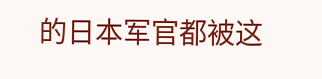的日本军官都被这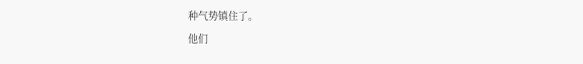种气势镇住了。
他们